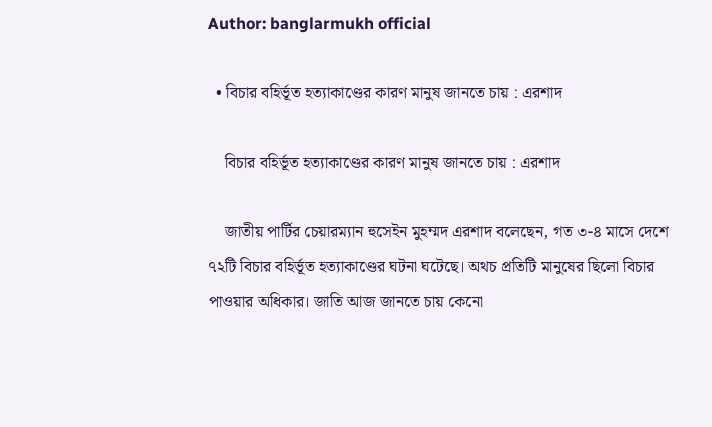Author: banglarmukh official

  • বিচার বহির্ভূত হত্যাকাণ্ডের কারণ মানুষ জানতে চায় : এরশাদ

    বিচার বহির্ভূত হত্যাকাণ্ডের কারণ মানুষ জানতে চায় : এরশাদ

    জাতীয় পার্টির চেয়ারম্যান হুসেইন মুহম্মদ এরশাদ বলেছেন, গত ৩-৪ মাসে দেশে ৭২টি বিচার বহির্ভূত হত্যাকাণ্ডের ঘটনা ঘটেছে। অথচ প্রতিটি মানুষের ছিলো বিচার পাওয়ার অধিকার। জাতি আজ জানতে চায় কেনো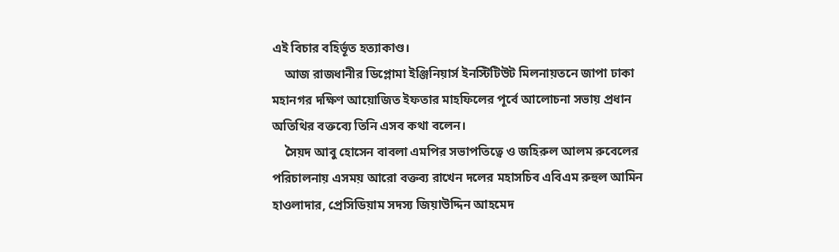এই বিচার বহির্ভূত হত্যাকাণ্ড।
    আজ রাজধানীর ডিপ্লোমা ইঞ্জিনিয়ার্স ইনস্টিটিউট মিলনায়তনে জাপা ঢাকা মহানগর দক্ষিণ আয়োজিত ইফতার মাহফিলের পূর্বে আলোচনা সভায় প্রধান অতিথির বক্তব্যে তিনি এসব কথা বলেন।
    সৈয়দ আবু হোসেন বাবলা এমপির সভাপতিত্বে ও জহিরুল আলম রুবেলের পরিচালনায় এসময় আরো বক্তব্য রাখেন দলের মহাসচিব এবিএম রুহুল আমিন হাওলাদার, প্রেসিডিয়াম সদস্য জিয়াউদ্দিন আহমেদ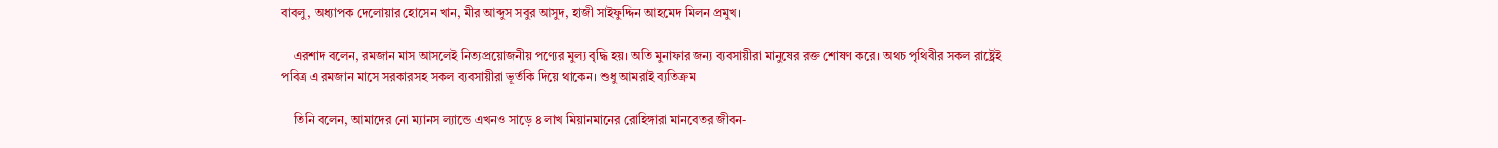বাবলু, অধ্যাপক দেলোয়ার হোসেন খান, মীর আব্দুস সবুর আসুদ, হাজী সাইফুদ্দিন আহমেদ মিলন প্রমুখ।

    এরশাদ বলেন, রমজান মাস আসলেই নিত্যপ্রয়োজনীয় পণ্যের মুল্য বৃদ্ধি হয়। অতি মুনাফার জন্য ব্যবসায়ীরা মানুষের রক্ত শোষণ করে। অথচ পৃথিবীর সকল রাষ্ট্রেই পবিত্র এ রমজান মাসে সরকারসহ সকল ব্যবসায়ীরা ভূর্তকি দিয়ে থাকেন। শুধু আমরাই ব্যতিক্রম

    তিনি বলেন, আমাদের নো ম্যানস ল্যান্ডে এখনও সাড়ে ৪ লাখ মিয়ানমানের রোহিঙ্গারা মানবেতর জীবন-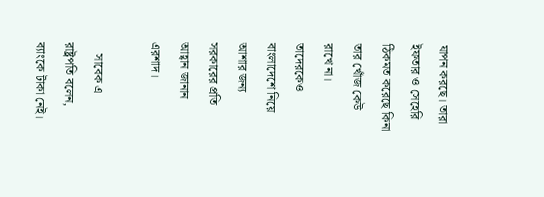যাপন করছে। তারা ইফতার ও সেহেরি ঠিকমত করেছে কিনা তার খোঁজ কেউ রাখে না। তাদেরকেও বাংলাদেশে নিয়ে আশার জন্য সরকারের প্রতি আহ্বান জানান এরশাদ।

    সাবেক এ রাষ্ট্রপতি বলেন, ব্যাংকে টাকা নেই।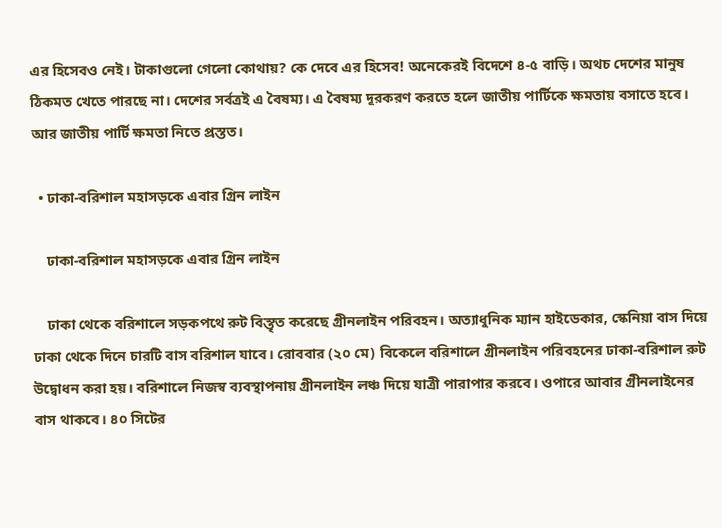এর হিসেবও নেই। টাকাগুলো গেলো কোথায়? কে দেবে এর হিসেব! অনেকেরই বিদেশে ৪-৫ বাড়ি। অথচ দেশের মানুষ ঠিকমত খেতে পারছে না। দেশের সর্বত্রই এ বৈষম্য। এ বৈষম্য দূরকরণ করতে হলে জাতীয় পার্টিকে ক্ষমতায় বসাতে হবে। আর জাতীয় পার্টি ক্ষমতা নিতে প্রস্তত।

  • ঢাকা-বরিশাল মহাসড়কে এবার গ্রিন লাইন

    ঢাকা-বরিশাল মহাসড়কে এবার গ্রিন লাইন

    ঢাকা থেকে বরিশালে সড়কপথে রুট বিস্তৃত করেছে গ্রীনলাইন পরিবহন। অত্যাধুনিক ম্যান হাইডেকার, স্কেনিয়া বাস দিয়ে ঢাকা থেকে দিনে চারটি বাস বরিশাল যাবে। রোববার (২০ মে) বিকেলে বরিশালে গ্রীনলাইন পরিবহনের ঢাকা-বরিশাল রুট উদ্বোধন করা হয়। বরিশালে নিজস্ব ব্যবস্থাপনায় গ্রীনলাইন লঞ্চ দিয়ে যাত্রী পারাপার করবে। ওপারে আবার গ্রীনলাইনের বাস থাকবে। ৪০ সিটের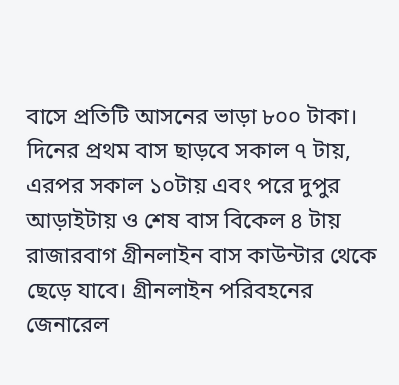বাসে প্রতিটি আসনের ভাড়া ৮০০ টাকা। দিনের প্রথম বাস ছাড়বে সকাল ৭ টায়, এরপর সকাল ১০টায় এবং পরে দুপুর আড়াইটায় ও শেষ বাস বিকেল ৪ টায় রাজারবাগ গ্রীনলাইন বাস কাউন্টার থেকে ছেড়ে যাবে। গ্রীনলাইন পরিবহনের জেনারেল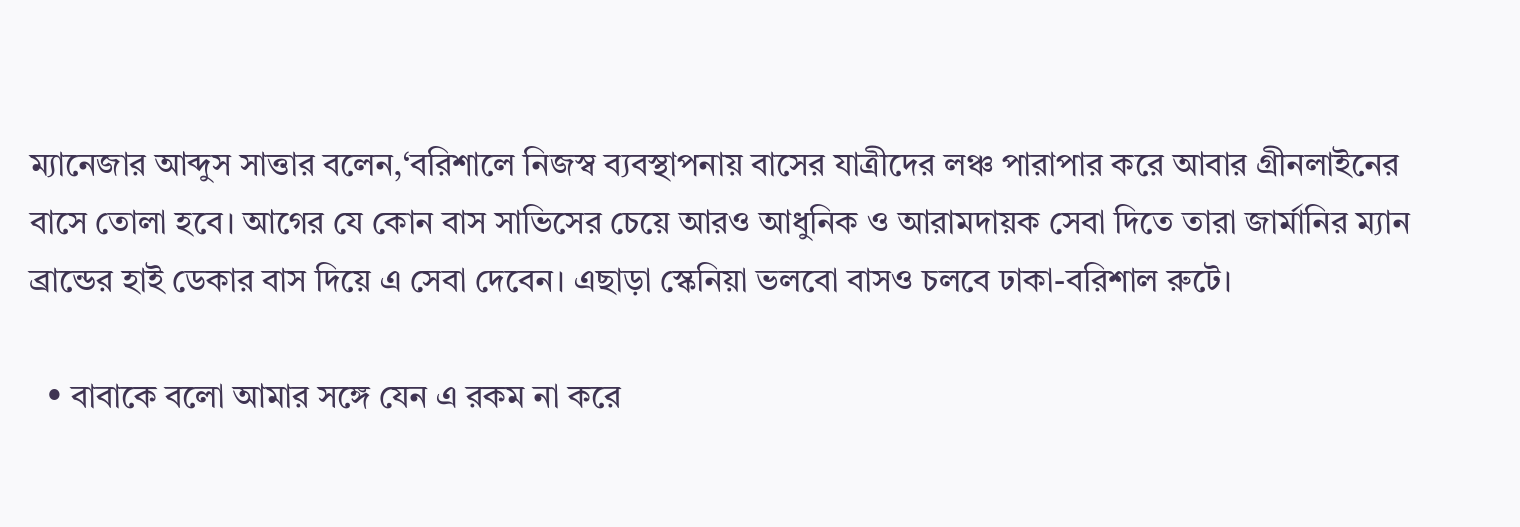ম্যানেজার আব্দুস সাত্তার বলেন,‘বরিশালে নিজস্ব ব্যবস্থাপনায় বাসের যাত্রীদের লঞ্চ পারাপার করে আবার গ্রীনলাইনের বাসে তোলা হবে। আগের যে কোন বাস সাভিসের চেয়ে আরও আধুনিক ও আরামদায়ক সেবা দিতে তারা জার্মানির ম্যান ব্রান্ডের হাই ডেকার বাস দিয়ে এ সেবা দেবেন। এছাড়া স্কেনিয়া ভলবো বাসও চলবে ঢাকা-বরিশাল রুটে।

  • বাবাকে বলো আমার সঙ্গে যেন এ রকম না করে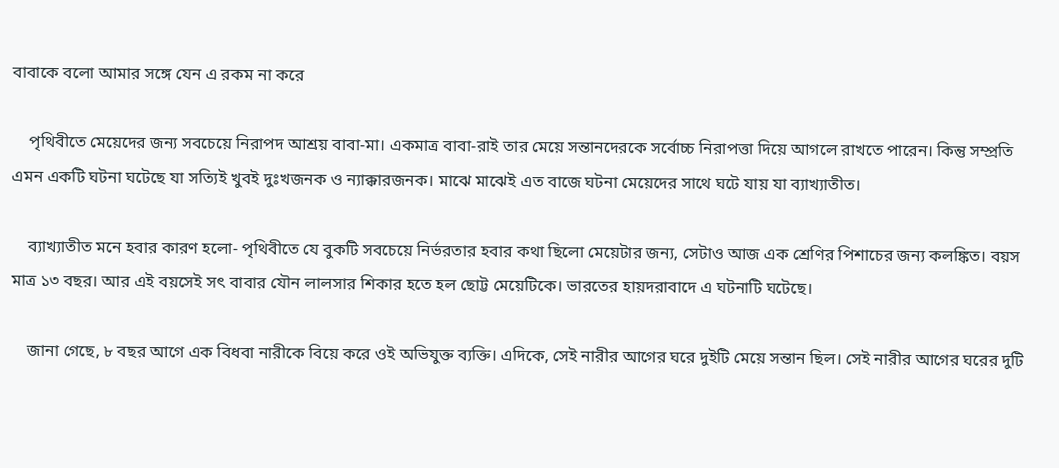বাবাকে বলো আমার সঙ্গে যেন এ রকম না করে

    পৃথিবীতে মেয়েদের জন্য সবচেয়ে নিরাপদ আশ্রয় বাবা-মা। একমাত্র বাবা-রাই তার মেয়ে সন্তানদেরকে সর্বোচ্চ নিরাপত্তা দিয়ে আগলে রাখতে পারেন। কিন্তু সম্প্রতি এমন একটি ঘটনা ঘটেছে যা সত্যিই খুবই দুঃখজনক ও ন্যাক্কারজনক। মাঝে মাঝেই এত বাজে ঘটনা মেয়েদের সাথে ঘটে যায় যা ব্যাখ্যাতীত।

    ব্যাখ্যাতীত মনে হবার কারণ হলো- পৃথিবীতে যে বুকটি সবচেয়ে নির্ভরতার হবার কথা ছিলো মেয়েটার জন্য, সেটাও আজ এক শ্রেণির পিশাচের জন্য কলঙ্কিত। বয়স মাত্র ১৩ বছর। আর এই বয়সেই সৎ বাবার যৌন লালসার শিকার হতে হল ছোট্ট মেয়েটিকে। ভারতের হায়দরাবাদে এ ঘটনাটি ঘটেছে।

    জানা গেছে, ৮ বছর আগে এক বিধবা নারীকে বিয়ে করে ওই অভিযুক্ত ব্যক্তি। এদিকে, সেই নারীর আগের ঘরে দুইটি মেয়ে সন্তান ছিল। সেই নারীর আগের ঘরের দুটি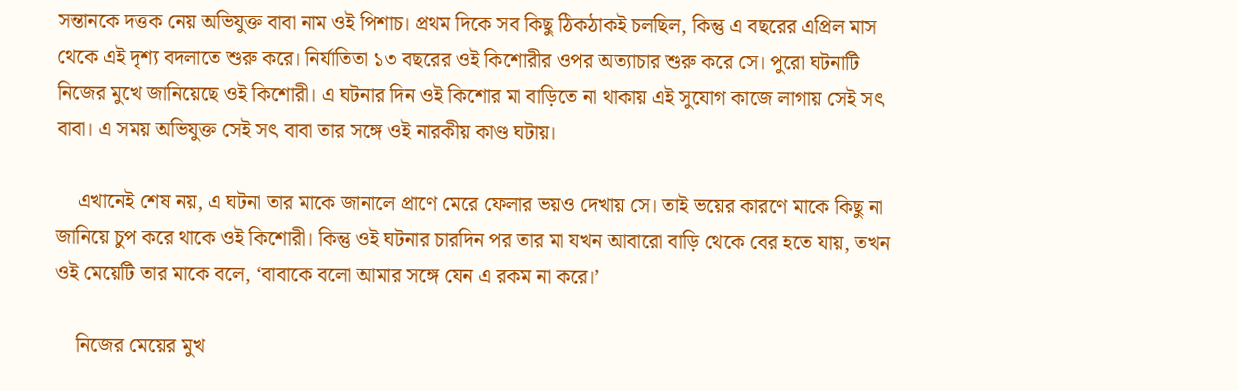সন্তানকে দত্তক নেয় অভিযুক্ত বাবা নাম ওই পিশাচ। প্রথম দিকে সব কিছু ঠিকঠাকই চলছিল, কিন্তু এ বছরের এপ্রিল মাস থেকে এই দৃশ্য বদলাতে শুরু করে। নির্যাতিতা ১৩ বছরের ওই কিশোরীর ওপর অত্যাচার শুরু করে সে। পুরো ঘটনাটি নিজের মুখে জানিয়েছে ওই কিশোরী। এ ঘটনার দিন ওই কিশোর মা বাড়িতে না থাকায় এই সুযোগ কাজে লাগায় সেই সৎ বাবা। এ সময় অভিযুক্ত সেই সৎ বাবা তার সঙ্গে ওই নারকীয় কাণ্ড ঘটায়।

    এখানেই শেষ নয়, এ ঘটনা তার মাকে জানালে প্রাণে মেরে ফেলার ভয়ও দেখায় সে। তাই ভয়ের কারণে মাকে কিছু না জানিয়ে চুপ করে থাকে ওই কিশোরী। কিন্তু ওই ঘটনার চারদিন পর তার মা যখন আবারো বাড়ি থেকে বের হতে যায়, তখন ওই মেয়েটি তার মাকে বলে, ‘বাবাকে বলো আমার সঙ্গে যেন এ রকম না করে।’

    নিজের মেয়ের মুখ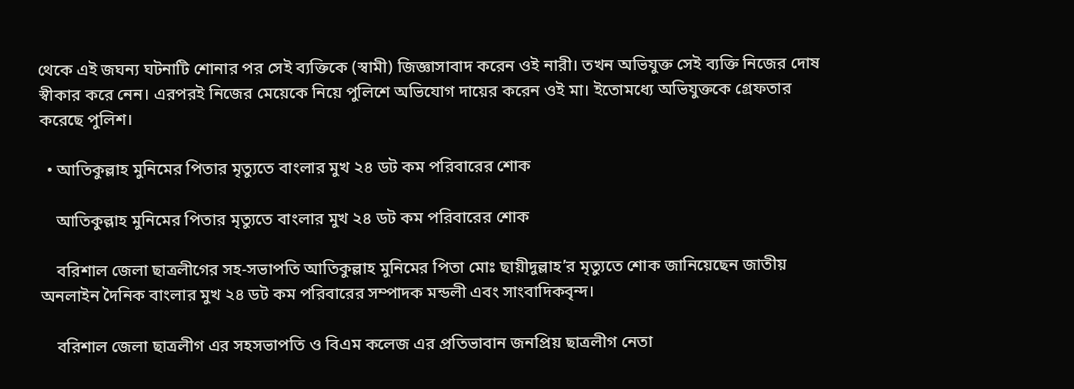থেকে এই জঘন্য ঘটনাটি শোনার পর সেই ব্যক্তিকে (স্বামী) জিজ্ঞাসাবাদ করেন ওই নারী। তখন অভিযুক্ত সেই ব্যক্তি নিজের দোষ স্বীকার করে নেন। এরপরই নিজের মেয়েকে নিয়ে পুলিশে অভিযোগ দায়ের করেন ওই মা। ইতোমধ্যে অভিযুক্তকে গ্রেফতার করেছে পুলিশ।

  • আতিকুল্লাহ মুনিমের পিতার মৃত্যুতে বাংলার মুখ ২৪ ডট কম পরিবারের শোক

    আতিকুল্লাহ মুনিমের পিতার মৃত্যুতে বাংলার মুখ ২৪ ডট কম পরিবারের শোক

    বরিশাল জেলা ছাত্রলীগের সহ-সভাপতি আতিকুল্লাহ মুনিমের পিতা মোঃ ছায়ীদুল্লাহ’র মৃত্যুতে শোক জানিয়েছেন জাতীয় অনলাইন দৈনিক বাংলার মুখ ২৪ ডট কম পরিবারের সম্পাদক মন্ডলী এবং সাংবাদিকবৃন্দ।

    বরিশাল জেলা ছাত্রলীগ এর সহসভাপতি ও বিএম কলেজ এর প্রতিভাবান জনপ্রিয় ছাত্রলীগ নেতা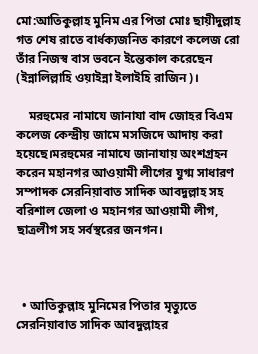মো:আতিকুল্লাহ মুনিম এর পিতা মোঃ ছায়ীদুল্লাহ গত শেষ রাতে বার্ধক্যজনিত কারণে কলেজ রো তাঁর নিজস্ব বাস ভবনে ইন্তেকাল করেছেন (ইন্নালিল্লাহি ওয়াইন্না ইলাইহি রাজিন)।

    মরহুমের নামাযে জানাযা বাদ জোহর বিএম কলেজ কেন্দ্রীয় জামে মসজিদে আদায় করা হয়েছে।মরহুমের নামাযে জানাযায় অংশগ্রহন করেন মহানগর আওয়ামী লীগের যুগ্ম সাধারণ সম্পাদক সেরনিয়াবাত সাদিক আবদুল্লাহ সহ বরিশাল জেলা ও মহানগর আওয়ামী লীগ, ছাত্রলীগ সহ সর্বস্থরের জনগন।



  • আতিকুল্লাহ মুনিমের পিতার মৃত্যুতে সেরনিয়াবাত সাদিক আবদুল্লাহর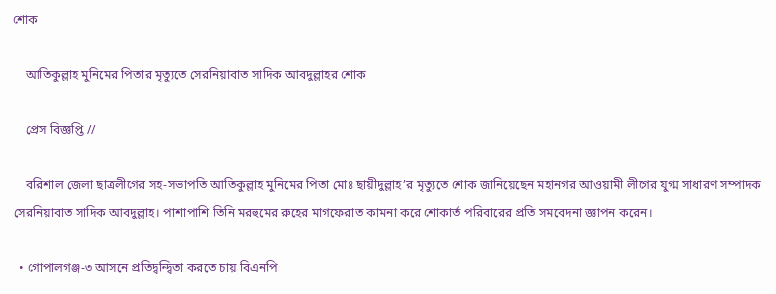শোক

    আতিকুল্লাহ মুনিমের পিতার মৃত্যুতে সেরনিয়াবাত সাদিক আবদুল্লাহর শোক

    প্রেস বিজ্ঞপ্তি //

    বরিশাল জেলা ছাত্রলীগের সহ-সভাপতি আতিকুল্লাহ মুনিমের পিতা মোঃ ছায়ীদুল্লাহ’র মৃত্যুতে শোক জানিয়েছেন মহানগর আওয়ামী লীগের যুগ্ম সাধারণ সম্পাদক সেরনিয়াবাত সাদিক আবদুল্লাহ। পাশাপাশি তিনি মরহুমের রুহের মাগফেরাত কামনা করে শোকার্ত পরিবারের প্রতি সমবেদনা জ্ঞাপন করেন।

  • গোপালগঞ্জ-৩ আসনে প্রতিদ্বন্দ্বিতা করতে চায় বিএনপি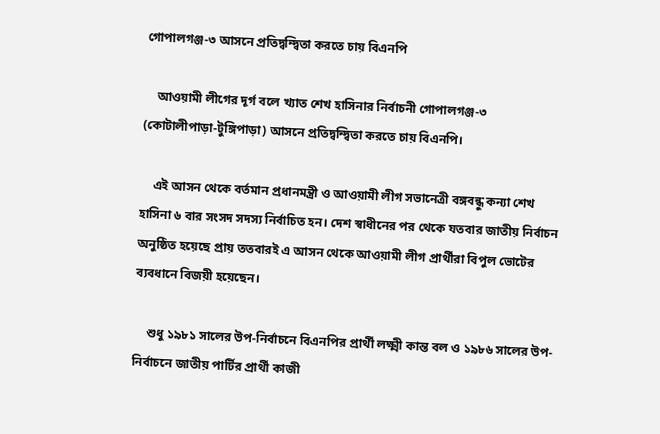গোপালগঞ্জ-৩ আসনে প্রতিদ্বন্দ্বিতা করতে চায় বিএনপি

    আওয়ামী লীগের দূর্গ বলে খ্যাত শেখ হাসিনার নির্বাচনী গোপালগঞ্জ-৩ (কোটালীপাড়া-টুঙ্গিপাড়া) আসনে প্রতিদ্বন্দ্বিতা করতে চায় বিএনপি।

    এই আসন থেকে বর্তমান প্রধানমন্ত্রী ও আওয়ামী লীগ সভানেত্রী বঙ্গবন্ধু কন্যা শেখ হাসিনা ৬ বার সংসদ সদস্য নির্বাচিত হন। দেশ স্বাধীনের পর থেকে যতবার জাতীয় নির্বাচন অনুষ্ঠিত হয়েছে প্রায় ততবারই এ আসন থেকে আওয়ামী লীগ প্রার্থীরা বিপুল ভোটের ব্যবধানে বিজয়ী হয়েছেন।

    শুধু ১৯৮১ সালের উপ-নির্বাচনে বিএনপির প্রার্থী লক্ষ্মী কান্ত বল ও ১৯৮৬ সালের উপ-নির্বাচনে জাতীয় পার্টির প্রার্থী কাজী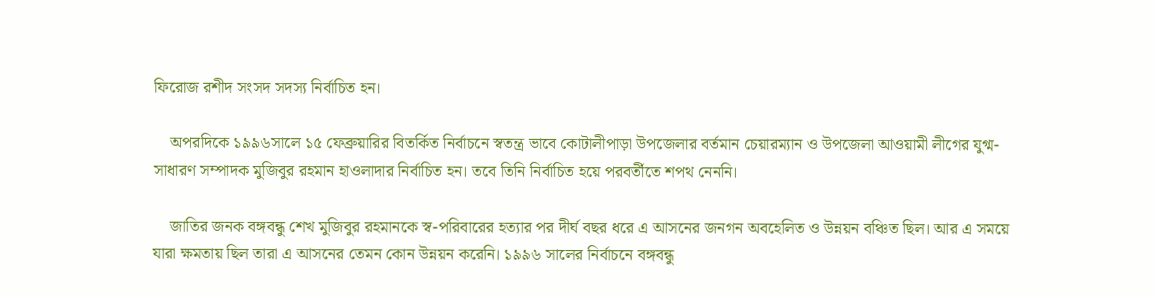ফিরোজ রশীদ সংসদ সদস্য নির্বাচিত হন।

    অপরদিকে ১৯৯৬সালে ১৫ ফেব্রুয়ারির বিতর্কিত নির্বাচনে স্বতন্ত্র ভাবে কোটালীপাড়া উপজেলার বর্তমান চেয়ারম্যান ও উপজেলা আওয়ামী লীগের যুগ্ম-সাধারণ সম্পাদক মুজিবুর রহমান হাওলাদার নির্বাচিত হন। তবে তিনি নির্বাচিত হয়ে পরবর্তীতে শপথ নেননি।

    জাতির জনক বঙ্গবন্ধু শেখ মুজিবুর রহমানকে স্ব-পরিবারের হত্যার পর দীর্ঘ বছর ধরে এ আসনের জনগন অবহেলিত ও উন্নয়ন বঞ্চিত ছিল। আর এ সময়ে যারা ক্ষমতায় ছিল তারা এ আসনের তেমন কোন উন্নয়ন করেনি। ১৯৯৬ সালের নির্বাচনে বঙ্গবন্ধু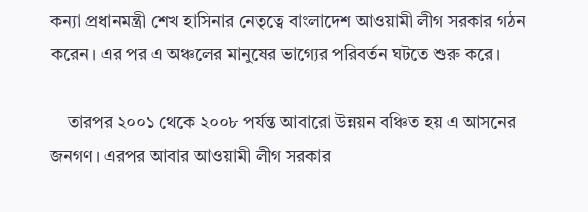কন্যা প্রধানমন্ত্রী শেখ হাসিনার নেতৃত্বে বাংলাদেশ আওয়ামী লীগ সরকার গঠন করেন। এর পর এ অঞ্চলের মানুষের ভাগ্যের পরিবর্তন ঘটতে শুরু করে।

    তারপর ২০০১ থেকে ২০০৮ পর্যন্ত আবারো উন্নয়ন বঞ্চিত হয় এ আসনের জনগণ। এরপর আবার আওয়ামী লীগ সরকার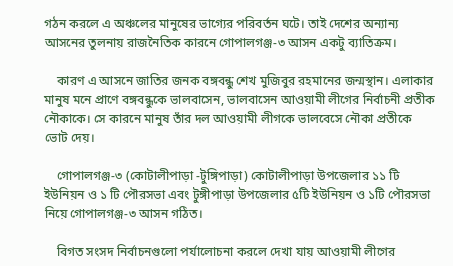গঠন করলে এ অঞ্চলের মানুষের ভাগ্যের পরিবর্তন ঘটে। তাই দেশের অন্যান্য আসনের তুলনায় রাজনৈতিক কারনে গোপালগঞ্জ-৩ আসন একটু ব্যাতিক্রম।

    কারণ এ আসনে জাতির জনক বঙ্গবন্ধু শেখ মুজিবুর রহমানের জন্মস্থান। এলাকার মানুষ মনে প্রাণে বঙ্গবন্ধুকে ভালবাসেন, ভালবাসেন আওয়ামী লীগের নির্বাচনী প্রতীক নৌকাকে। সে কারনে মানুষ তাঁর দল আওয়ামী লীগকে ভালবেসে নৌকা প্রতীকে ভোট দেয়।

    গোপালগঞ্জ-৩ (কোটালীপাড়া -টুঙ্গিপাড়া) কোটালীপাড়া উপজেলার ১১ টি ইউনিয়ন ও ১ টি পৌরসভা এবং টুঙ্গীপাড়া উপজেলার ৫টি ইউনিয়ন ও ১টি পৌরসভা নিয়ে গোপালগঞ্জ-৩ আসন গঠিত।

    বিগত সংসদ নির্বাচনগুলো পর্যালোচনা করলে দেখা যায় আওয়ামী লীগের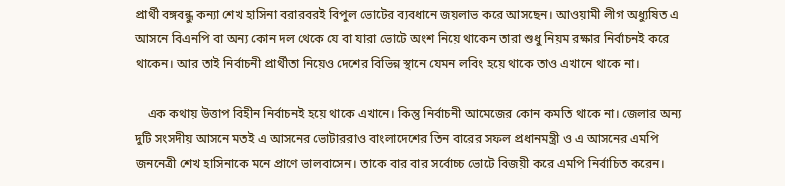প্রার্থী বঙ্গবন্ধু কন্যা শেখ হাসিনা বরারবরই বিপুল ভোটের ব্যবধানে জয়লাভ করে আসছেন। আওয়ামী লীগ অধ্যুষিত এ আসনে বিএনপি বা অন্য কোন দল থেকে যে বা যারা ভোটে অংশ নিয়ে থাকেন তারা শুধু নিয়ম রক্ষার নির্বাচনই করে থাকেন। আর তাই নির্বাচনী প্রার্থীতা নিয়েও দেশের বিভিন্ন স্থানে যেমন লবিং হয়ে থাকে তাও এখানে থাকে না।

    এক কথায় উত্তাপ বিহীন নির্বাচনই হয়ে থাকে এখানে। কিন্তু নির্বাচনী আমেজের কোন কমতি থাকে না। জেলার অন্য দুটি সংসদীয় আসনে মতই এ আসনের ভোটাররাও বাংলাদেশের তিন বারের সফল প্রধানমন্ত্রী ও এ আসনের এমপি জননেত্রী শেখ হাসিনাকে মনে প্রাণে ভালবাসেন। তাকে বার বার সর্বোচ্চ ভোটে বিজয়ী করে এমপি নির্বাচিত করেন।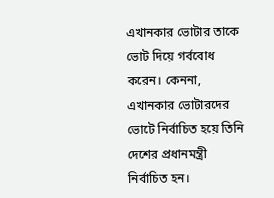এখানকার ভোটার তাকে ভোট দিয়ে গর্ববোধ করেন। কেননা, এখানকার ভোটারদের ভোটে নির্বাচিত হয়ে তিনি দেশের প্রধানমন্ত্রী নির্বাচিত হন।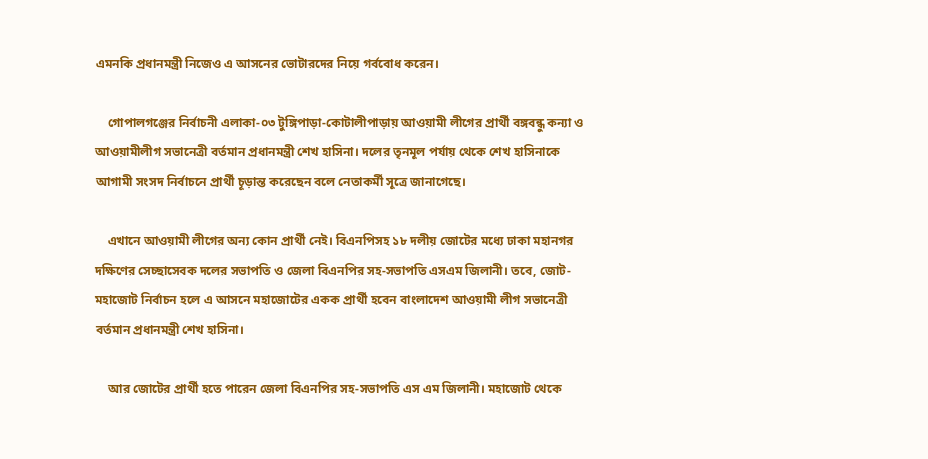এমনকি প্রধানমন্ত্রী নিজেও এ আসনের ভোটারদের নিয়ে গর্ববোধ করেন।

    গোপালগঞ্জের নির্বাচনী এলাকা-০৩ টুঙ্গিপাড়া-কোটালীপাড়ায় আওয়ামী লীগের প্রার্থী বঙ্গবন্ধু কন্যা ও আওয়ামীলীগ সভানেত্রী বর্তমান প্রধানমন্ত্রী শেখ হাসিনা। দলের তৃনমূল পর্যায় থেকে শেখ হাসিনাকে আগামী সংসদ নির্বাচনে প্রার্থী চূড়ান্ত করেছেন বলে নেতাকর্মী সূত্রে জানাগেছে।

    এখানে আওয়ামী লীগের অন্য কোন প্রার্থী নেই। বিএনপিসহ ১৮ দলীয় জোটের মধ্যে ঢাকা মহানগর দক্ষিণের সেচ্ছাসেবক দলের সভাপতি ও জেলা বিএনপির সহ-সভাপতি এসএম জিলানী। তবে, জোট-মহাজোট নির্বাচন হলে এ আসনে মহাজোটের একক প্রার্থী হবেন বাংলাদেশ আওয়ামী লীগ সভানেত্রী বর্তমান প্রধানমন্ত্রী শেখ হাসিনা।

    আর জোটের প্রার্থী হতে পারেন জেলা বিএনপির সহ-সভাপতি এস এম জিলানী। মহাজোট থেকে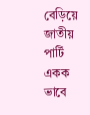বেড়িয়ে জাতীয় পার্টি একক ভাবে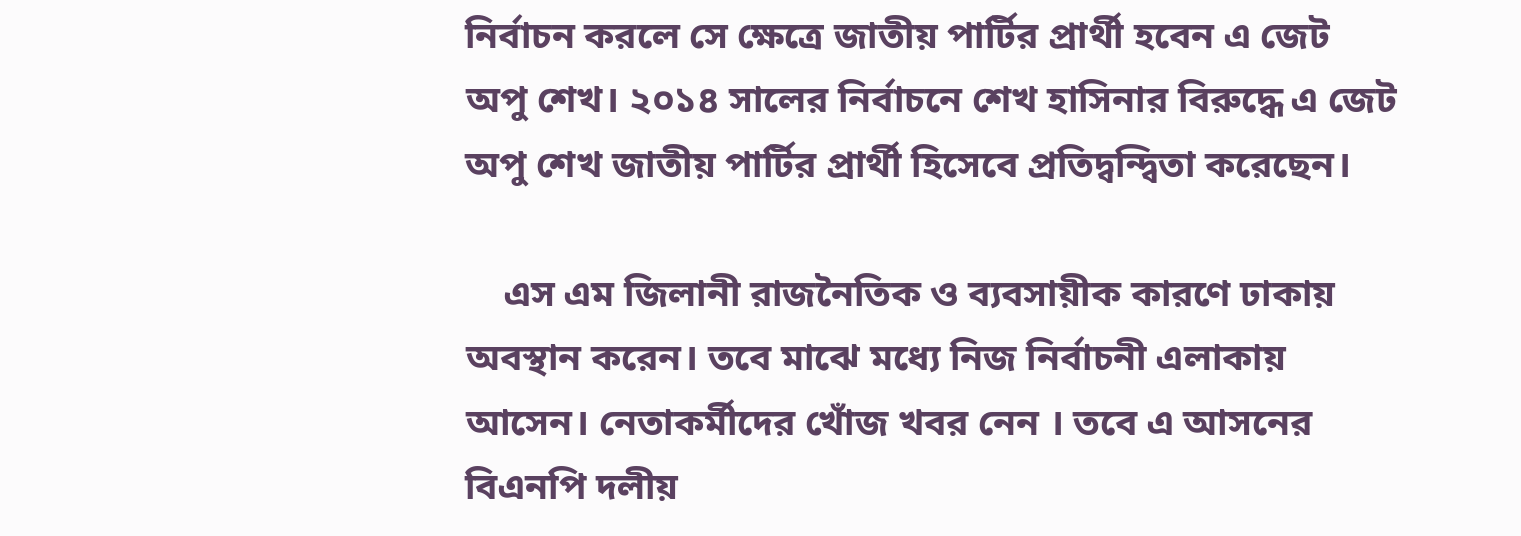নির্বাচন করলে সে ক্ষেত্রে জাতীয় পার্টির প্রার্থী হবেন এ জেট অপু শেখ। ২০১৪ সালের নির্বাচনে শেখ হাসিনার বিরুদ্ধে এ জেট অপু শেখ জাতীয় পার্টির প্রার্থী হিসেবে প্রতিদ্বন্দ্বিতা করেছেন।

    এস এম জিলানী রাজনৈতিক ও ব্যবসায়ীক কারণে ঢাকায় অবস্থান করেন। তবে মাঝে মধ্যে নিজ নির্বাচনী এলাকায় আসেন। নেতাকর্মীদের খোঁজ খবর নেন । তবে এ আসনের বিএনপি দলীয়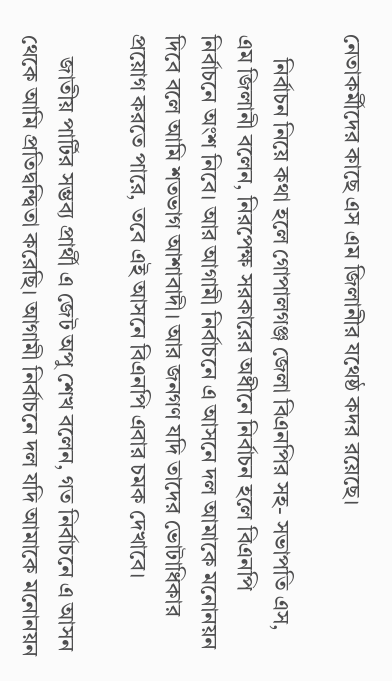নেতাকর্মীদের কাছে এস এম জিলানীর যথেষ্ঠ কদর রয়েছে।

    নির্বাচন নিয়ে কথা হলে গোপালগঞ্জ জেলা বিএনপির সহ- সভাপতি এস, এম জিলানী বলেন, নিরপেক্ষ সরকারের অধীনে নির্বাচন হলে বিএনপি নির্বাচনে অংশ নিবে। আর আগামী নির্বাচনে এ আসনে দল আমাকে মনোনয়ন দিবে বলে আমি শতভাগ আশাবাদী। আর জনগণ যদি তাদের ভোটাধিকার প্রয়োগ করতে পারে, তবে এই আসনে বিএনপি এবার চমক দেখাবে।

    জাতীয় পার্টির সম্ভব্য প্রার্থী এ জেট অপু শেখ বলেন, গত নির্বাচনে এ আসন থেকে আমি প্রতিদ্বন্দ্বিতা করেছি। আগামী নির্বাচনে দল যদি আমাকে মনোনয়ন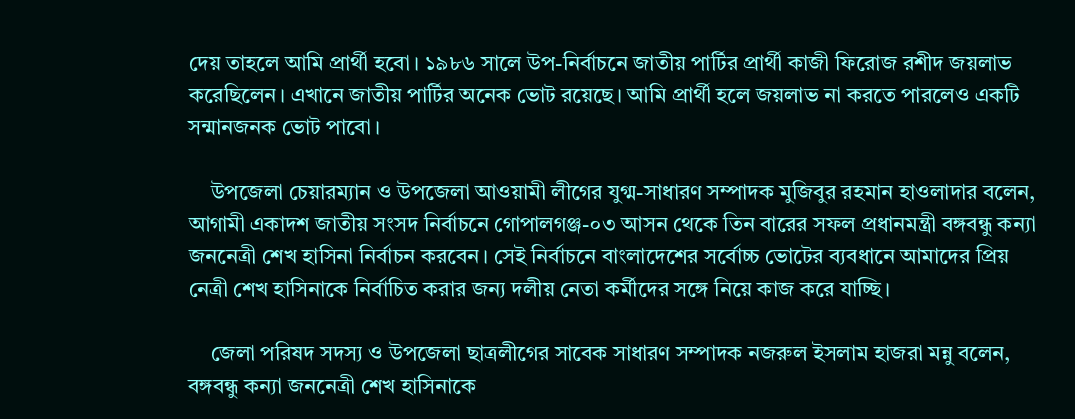দেয় তাহলে আমি প্রার্থী হবো। ১৯৮৬ সালে উপ-নির্বাচনে জাতীয় পার্টির প্রার্থী কাজী ফিরোজ রশীদ জয়লাভ করেছিলেন। এখানে জাতীয় পার্টির অনেক ভোট রয়েছে। আমি প্রার্থী হলে জয়লাভ না করতে পারলেও একটি সন্মানজনক ভোট পাবো।

    উপজেলা চেয়ারম্যান ও উপজেলা আওয়ামী লীগের যুগ্ম-সাধারণ সম্পাদক মুজিবুর রহমান হাওলাদার বলেন, আগামী একাদশ জাতীয় সংসদ নির্বাচনে গোপালগঞ্জ-০৩ আসন থেকে তিন বারের সফল প্রধানমন্ত্রী বঙ্গবন্ধু কন্যা জননেত্রী শেখ হাসিনা নির্বাচন করবেন। সেই নির্বাচনে বাংলাদেশের সর্বোচ্চ ভোটের ব্যবধানে আমাদের প্রিয় নেত্রী শেখ হাসিনাকে নির্বাচিত করার জন্য দলীয় নেতা কর্মীদের সঙ্গে নিয়ে কাজ করে যাচ্ছি।

    জেলা পরিষদ সদস্য ও উপজেলা ছাত্রলীগের সাবেক সাধারণ সম্পাদক নজরুল ইসলাম হাজরা মন্নু বলেন, বঙ্গবন্ধু কন্যা জননেত্রী শেখ হাসিনাকে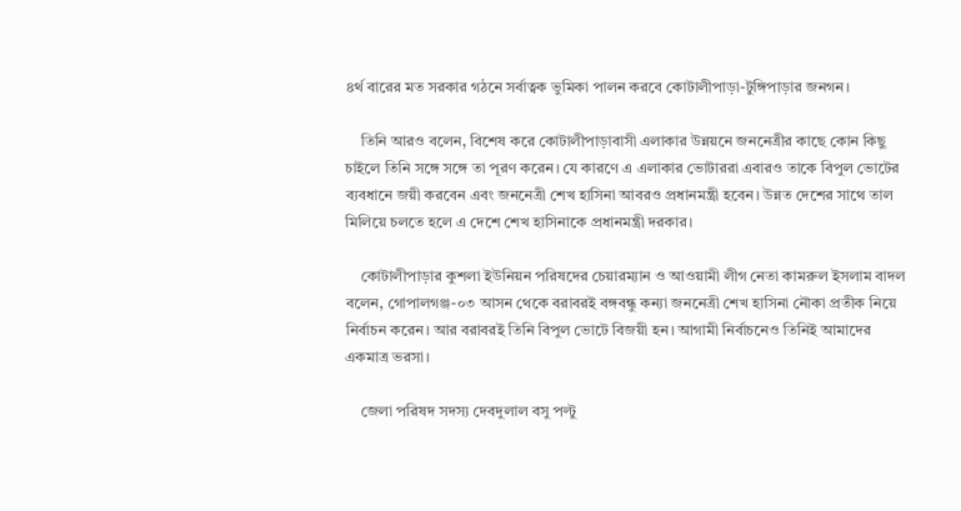৪র্থ বারের মত সরকার গঠনে সর্বাত্বক ভুমিকা পালন করবে কোটালীপাড়া-টুঙ্গিপাড়ার জনগন।

    তিনি আরও বলেন, বিশেষ করে কোটালীপাড়াবাসী এলাকার উন্নয়নে জননেত্রীর কাছে কোন কিছু চাইলে তিনি সঙ্গে সঙ্গে তা পূরণ করেন। যে কারণে এ এলাকার ভোটাররা এবারও তাকে বিপুল ভোটের ব্যবধানে জয়ী করবেন এবং জননেত্রী শেখ হাসিনা আবরও প্রধানমন্ত্রী হবেন। উন্নত দেশের সাথে তাল মিলিয়ে চলতে হলে এ দেশে শেখ হাসিনাকে প্রধানমন্ত্রী দরকার।

    কোটালীপাড়ার কুশলা ইউনিয়ন পরিষদের চেয়ারম্যান ও আওয়ামী লীগ নেতা কামরুল ইসলাম বাদল বলেন, গোপালগঞ্জ-০৩ আসন থেকে বরাবরই বঙ্গবন্ধু কন্যা জননেত্রী শেখ হাসিনা নৌকা প্রতীক নিয়ে নির্বাচন করেন। আর বরাবরই তিনি বিপুল ভোটে বিজয়ী হন। আগামী নির্বাচনেও তিনিই আমাদের একমাত্র ভরসা।

    জেলা পরিষদ সদস্য দেবদুলাল বসু পল্টু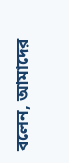বলেন, আমাদের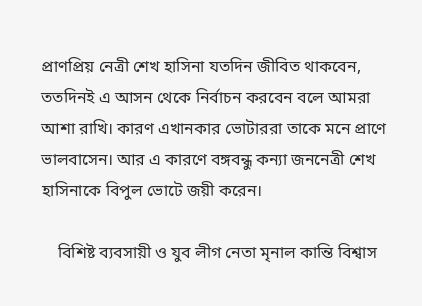প্রাণপ্রিয় নেত্রী শেখ হাসিনা যতদিন জীবিত থাকবেন, ততদিনই এ আসন থেকে নির্বাচন করবেন বলে আমরা আশা রাখি। কারণ এখানকার ভোটাররা তাকে মনে প্রাণে ভালবাসেন। আর এ কারণে বঙ্গবন্ধু কন্যা জননেত্রী শেখ হাসিনাকে বিপুল ভোটে জয়ী করেন।

    বিশিষ্ট ব্যবসায়ী ও যুব লীগ নেতা মৃনাল কান্তি বিশ্বাস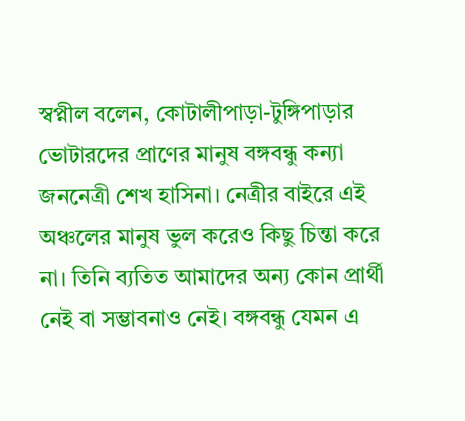স্বপ্নীল বলেন, কোটালীপাড়া-টুঙ্গিপাড়ার ভোটারদের প্রাণের মানুষ বঙ্গবন্ধু কন্যা জননেত্রী শেখ হাসিনা। নেত্রীর বাইরে এই অঞ্চলের মানুষ ভুল করেও কিছু চিন্তা করে না। তিনি ব্যতিত আমাদের অন্য কোন প্রার্থী নেই বা সম্ভাবনাও নেই। বঙ্গবন্ধু যেমন এ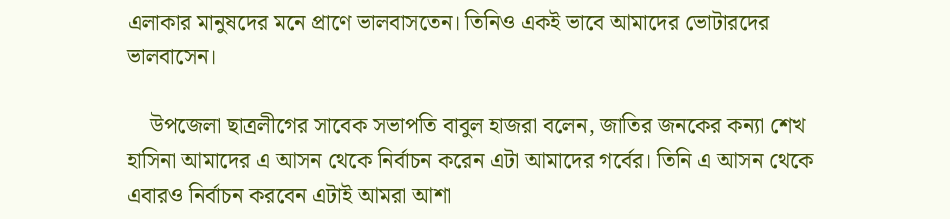এলাকার মানুষদের মনে প্রাণে ভালবাসতেন। তিনিও একই ভাবে আমাদের ভোটারদের ভালবাসেন।

    উপজেলা ছাত্রলীগের সাবেক সভাপতি বাবুল হাজরা বলেন, জাতির জনকের কন্যা শেখ হাসিনা আমাদের এ আসন থেকে নির্বাচন করেন এটা আমাদের গর্বের। তিনি এ আসন থেকে এবারও নির্বাচন করবেন এটাই আমরা আশা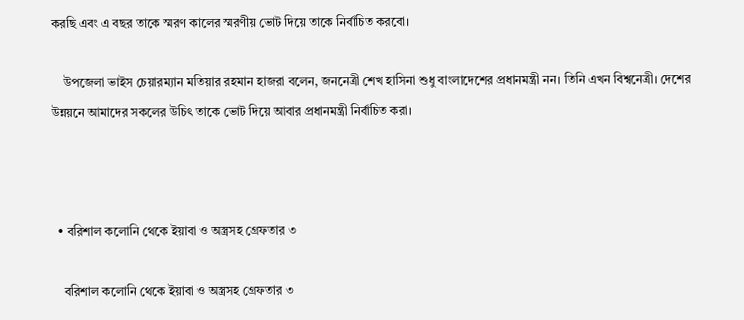করছি এবং এ বছর তাকে স্মরণ কালের স্মরণীয় ভোট দিয়ে তাকে নির্বাচিত করবো।

    উপজেলা ভাইস চেয়ারম্যান মতিয়ার রহমান হাজরা বলেন, জননেত্রী শেখ হাসিনা শুধু বাংলাদেশের প্রধানমন্ত্রী নন। তিনি এখন বিশ্বনেত্রী। দেশের উন্নয়নে আমাদের সকলের উচিৎ তাকে ভোট দিয়ে আবার প্রধানমন্ত্রী নির্বাচিত করা।



  • বরিশাল কলোনি থেকে ইয়াবা ও অস্ত্রসহ গ্রেফতার ৩

    বরিশাল কলোনি থেকে ইয়াবা ও অস্ত্রসহ গ্রেফতার ৩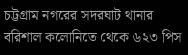চট্টগ্রাম নগরের সদরঘাট থানার বরিশাল কলোনিতে থেকে ৬২৩ পিস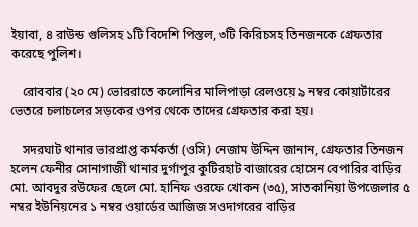ইয়াবা, ৪ রাউন্ড গুলিসহ ১টি বিদেশি পিস্তল, ৩টি কিরিচসহ তিনজনকে গ্রেফতার করেছে পুলিশ।

    রোববার (২০ মে) ভোররাতে কলোনির মালিপাড়া রেলওয়ে ৯ নম্বর কোয়ার্টারের ভেতরে চলাচলের সড়কের ওপর থেকে তাদের গ্রেফতার করা হয়।

    সদরঘাট থানার ভারপ্রাপ্ত কর্মকর্তা (ওসি) নেজাম উদ্দিন জানান, গ্রেফতার তিনজন হলেন ফেনীর সোনাগাজী থানার দুর্গাপুর কুটিরহাট বাজারের হোসেন বেপারির বাড়ির মো. আবদুর রউফের ছেলে মো. হানিফ ওরফে খোকন (৩৫), সাতকানিয়া উপজেলার ৫ নম্বর ইউনিয়নের ১ নম্বর ওয়ার্ডের আজিজ সওদাগরের বাড়ির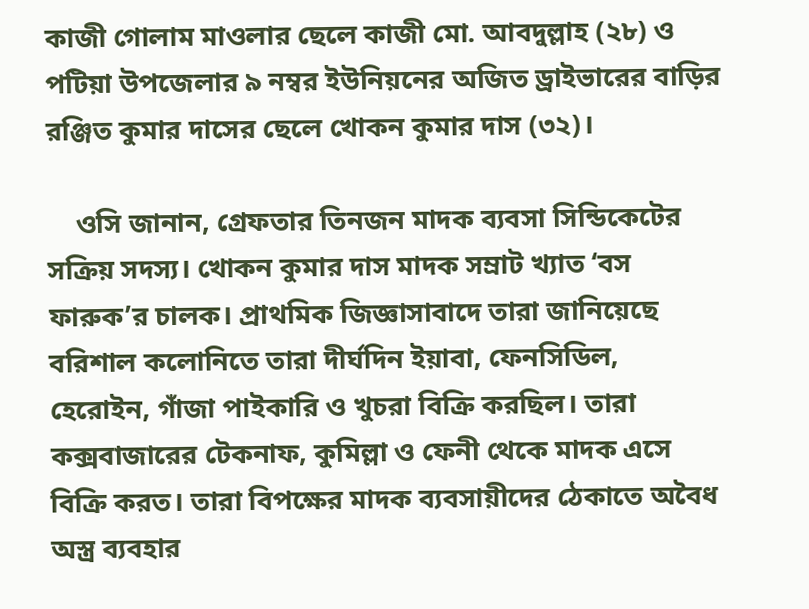কাজী গোলাম মাওলার ছেলে কাজী মো. আবদুল্লাহ (২৮) ও পটিয়া উপজেলার ৯ নম্বর ইউনিয়নের অজিত ড্রাইভারের বাড়ির রঞ্জিত কুমার দাসের ছেলে খোকন কুমার দাস (৩২)।

    ওসি জানান, গ্রেফতার তিনজন মাদক ব্যবসা সিন্ডিকেটের সক্রিয় সদস্য। খোকন কুমার দাস মাদক সম্রাট খ্যাত ‘বস ফারুক’র চালক। প্রাথমিক জিজ্ঞাসাবাদে তারা জানিয়েছে বরিশাল কলোনিতে তারা দীর্ঘদিন ইয়াবা, ফেনসিডিল, হেরোইন, গাঁজা পাইকারি ও খুচরা বিক্রি করছিল। তারা কক্সবাজারের টেকনাফ, কুমিল্লা ও ফেনী থেকে মাদক এসে বিক্রি করত। তারা বিপক্ষের মাদক ব্যবসায়ীদের ঠেকাতে অবৈধ অস্ত্র ব্যবহার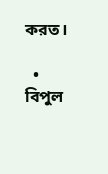করত।

  • বিপুল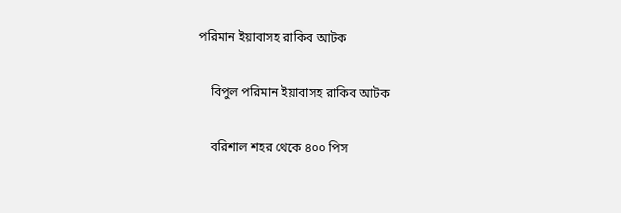পরিমান ইয়াবাসহ রাকিব আটক

    বিপুল পরিমান ইয়াবাসহ রাকিব আটক

    বরিশাল শহর থেকে ৪০০ পিস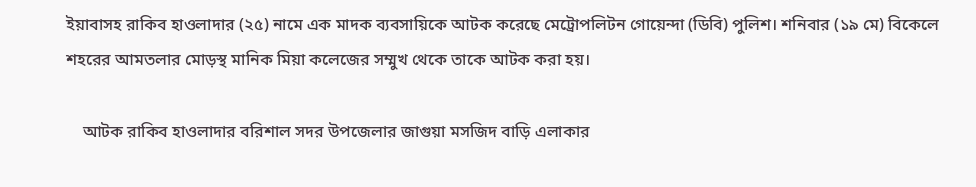ইয়াবাসহ রাকিব হাওলাদার (২৫) নামে এক মাদক ব্যবসায়িকে আটক করেছে মেট্রোপলিটন গোয়েন্দা (ডিবি) পুলিশ। শনিবার (১৯ মে) বিকেলে শহরের আমতলার মোড়স্থ মানিক মিয়া কলেজের সম্মুখ থেকে তাকে আটক করা হয়।

    আটক রাকিব হাওলাদার বরিশাল সদর উপজেলার জাগুয়া মসজিদ বাড়ি এলাকার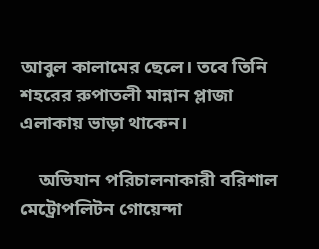আবুল কালামের ছেলে। তবে তিনি শহরের রুপাতলী মান্নান প্লাজা এলাকায় ভাড়া থাকেন।

    অভিযান পরিচালনাকারী বরিশাল মেট্রোপলিটন গোয়েন্দা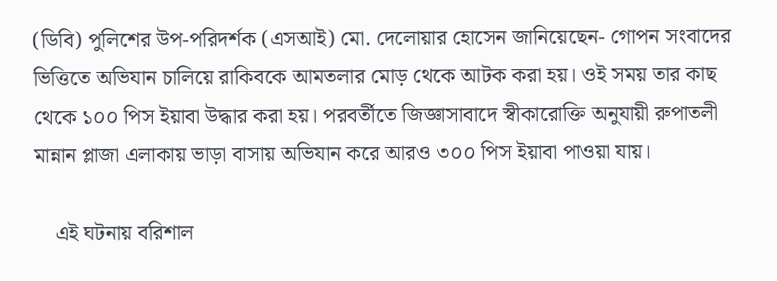(ডিবি) পুলিশের উপ-পরিদর্শক (এসআই) মো. দেলোয়ার হোসেন জানিয়েছেন- গোপন সংবাদের ভিত্তিতে অভিযান চালিয়ে রাকিবকে আমতলার মোড় থেকে আটক করা হয়। ওই সময় তার কাছ থেকে ১০০ পিস ইয়াবা উদ্ধার করা হয়। পরবর্তীতে জিজ্ঞাসাবাদে স্বীকারোক্তি অনুযায়ী রুপাতলী মান্নান প্লাজা এলাকায় ভাড়া বাসায় অভিযান করে আরও ৩০০ পিস ইয়াবা পাওয়া যায়।

    এই ঘটনায় বরিশাল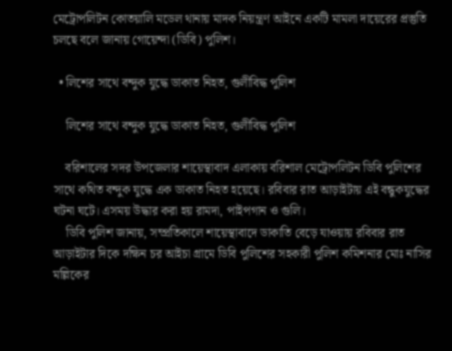মেট্রোপলিটন কোতয়ালি মডেল থানায় মাদক নিয়ন্ত্রণ আইনে একটি মামলা দায়েরের প্রস্তুতি চলছে বলে জানায় গোয়েন্দা (ডিবি) পুলিশ।

  • লিশের সাথে বন্দুক যুদ্ধে ডাকাত নিহত, গুলীবিদ্ধ পুলিশ

    লিশের সাথে বন্দুক যুদ্ধে ডাকাত নিহত, গুলীবিদ্ধ পুলিশ

    বরিশালের সদর উপজেলার শায়েস্থাবাদ এলাকায় বরিশাল মেট্রোপলিটন ডিবি পুলিশের সাথে কথিত বন্দুক যুদ্ধে এক ডাকাত নিহত হয়েছে। রবিবার রাত আড়াইটায় এই বন্ধুকযুদ্ধের ঘটনা ঘটে। এসময় উদ্ধার করা হয় রামদা, পাইপগান ও গুলি।
    ডিবি পুলিশ জানায়, সম্প্রতিকালে শায়েস্থাবাদে ডাকাতি বেড়ে যাওয়ায় রবিবার রাত আড়াইটার দিকে দক্ষিন চর আইচা গ্রামে ডিবি পুলিশের সহকারী পুলিশ কমিশনার মোঃ নাসির মল্লিকের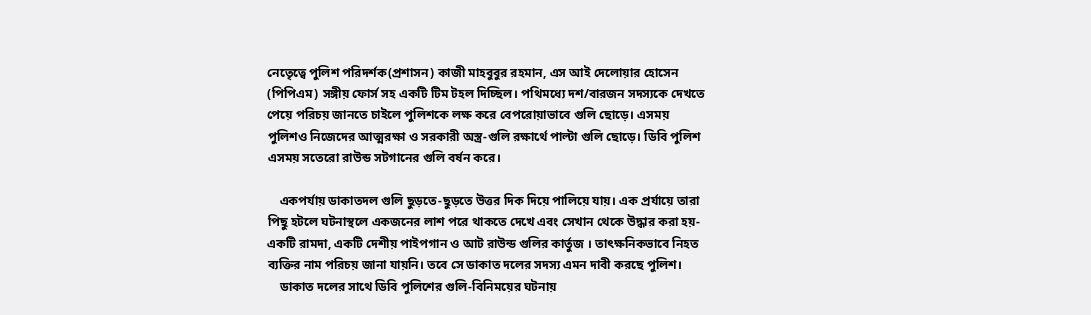নেতেৃত্বে পুলিশ পরিদর্শক(প্রশাসন) কাজী মাহবুবুর রহমান, এস আই দেলোয়ার হোসেন (পিপিএম) সঙ্গীয় ফোর্স সহ একটি টিম টহল দিচ্ছিল। পথিমধ্যে দশ/বারজন সদস্যকে দেখতে পেয়ে পরিচয় জানতে চাইলে পুলিশকে লক্ষ করে বেপরোয়াভাবে গুলি ছোড়ে। এসময় পুলিশও নিজেদের আত্মরক্ষা ও সরকারী অস্ত্র-গুলি রক্ষার্থে পাল্টা গুলি ছোড়ে। ডিবি পুলিশ এসময় সতেরো রাউন্ড সটগানের গুলি বর্ষন করে।

    একপর্যায় ডাকাতদল গুলি ছুড়তে-ছুড়তে উত্তর দিক দিয়ে পালিয়ে যায়। এক প্রর্যায়ে তারা পিছু হটলে ঘটনাস্থলে একজনের লাশ পরে থাকতে দেখে এবং সেখান থেকে উদ্ধার করা হয়- একটি রামদা, একটি দেশীয় পাইপগান ও আট রাউন্ড গুলির কার্তুজ । তাৎক্ষনিকভাবে নিহত ব্যক্তির নাম পরিচয় জানা যায়নি। তবে সে ডাকাত দলের সদস্য এমন দাবী করছে পুলিশ।
    ডাকাত দলের সাথে ডিবি পুলিশের গুলি-বিনিময়ের ঘটনায়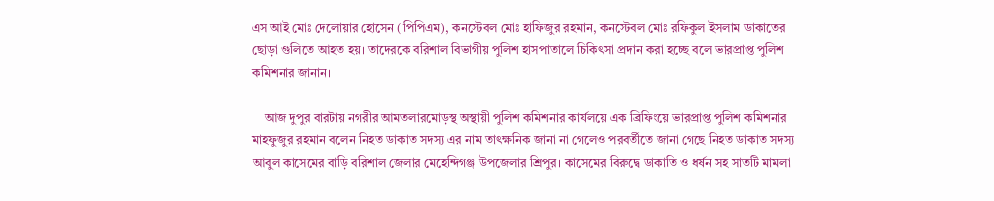এস আই মোঃ দেলোয়ার হোসেন (পিপিএম), কনস্টেবল মোঃ হাফিজুর রহমান, কনস্টেবল মোঃ রফিকুল ইসলাম ডাকাতের ছোড়া গুলিতে আহত হয়। তাদেরকে বরিশাল বিভাগীয় পুলিশ হাসপাতালে চিকিৎসা প্রদান করা হচ্ছে বলে ভারপ্রাপ্ত পুলিশ কমিশনার জানান।

    আজ দুপুর বারটায় নগরীর আমতলারমোড়স্থ অস্থায়ী পুলিশ কমিশনার কার্যলয়ে এক ব্রিফিংয়ে ভারপ্রাপ্ত পুলিশ কমিশনার মাহফুজুর রহমান বলেন নিহত ডাকাত সদস্য এর নাম তাৎক্ষনিক জানা না গেলেও পরবর্তীতে জানা গেছে নিহত ডাকাত সদস্য আবুল কাসেমের বাড়ি বরিশাল জেলার মেহেন্দিগঞ্জ উপজেলার শ্রিপুর। কাসেমের বিরুদ্বে ডাকাতি ও ধর্ষন সহ সাতটি মামলা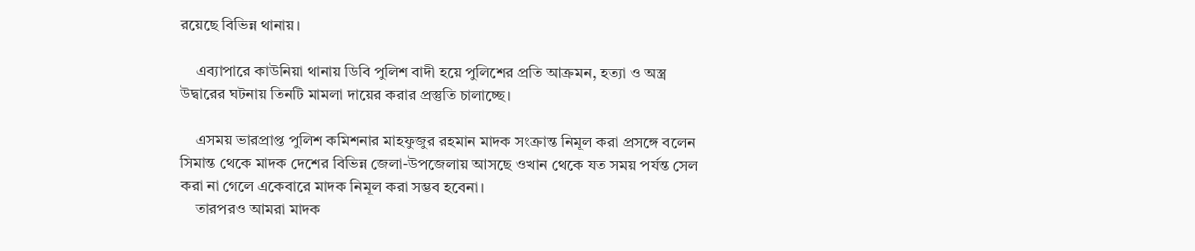রয়েছে বিভিন্ন থানায়।

    এব্যাপারে কাউনিয়া থানায় ডিবি পুলিশ বাদী হয়ে পুলিশের প্রতি আক্রমন, হত্যা ও অস্ত্র উদ্বারের ঘটনায় তিনটি মামলা দায়ের করার প্রস্তুতি চালাচ্ছে।

    এসময় ভারপ্রাপ্ত পুলিশ কমিশনার মাহফুজুর রহমান মাদক সংক্রান্ত নিমূল করা প্রসঙ্গে বলেন সিমান্ত থেকে মাদক দেশের বিভিন্ন জেলা-উপজেলায় আসছে ওখান থেকে যত সময় পর্যন্ত সেল করা না গেলে একেবারে মাদক নিমূল করা সম্ভব হবেনা।
    তারপরও আমরা মাদক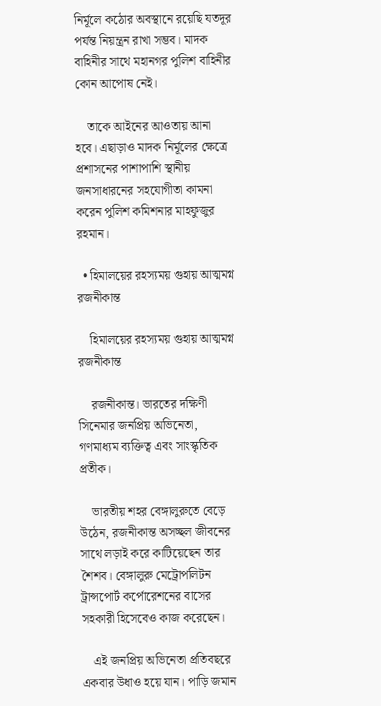নির্মূলে কঠোর অবস্থানে রয়েছি যতদূর পর্যন্ত নিয়ন্ত্রন রাখা সম্ভব। মাদক বাহিনীর সাথে মহানগর পুলিশ বাহিনীর কোন আপোষ নেই।

    তাকে আইনের আওতায় আনা হবে। এছাড়াও মাদক নির্মূলের ক্ষেত্রে প্রশাসনের পাশাপাশি স্থানীয় জনসাধারনের সহযোগীতা কামনা করেন পুলিশ কমিশনার মাহফুজুর রহমান।

  • হিমালয়ের রহস্যময় গুহায় আত্মমগ্ন রজনীকান্ত

    হিমালয়ের রহস্যময় গুহায় আত্মমগ্ন রজনীকান্ত

    রজনীকান্ত। ভারতের দক্ষিণী সিনেমার জনপ্রিয় অভিনেতা, গণমাধ্যম ব্যক্তিত্ব এবং সাংস্কৃতিক প্রতীক।

    ভারতীয় শহর বেঙ্গালুরুতে বেড়ে উঠেন, রজনীকান্ত অসচ্ছল জীবনের সাথে লড়াই করে কাটিয়েছেন তার শৈশব। বেঙ্গালুরু মেট্রোপলিটন ট্রান্সপোর্ট কর্পোরেশনের বাসের সহকারী হিসেবেও কাজ করেছেন।

    এই জনপ্রিয় অভিনেতা প্রতিবছরে একবার উধাও হয়ে যান। পাড়ি জমান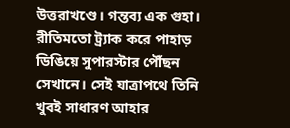উত্তরাখণ্ডে। গন্তব্য এক গুহা। রীতিমতো ট্র্যাক করে পাহাড় ডিঙিয়ে সুপারস্টার পৌঁছন সেখানে। সেই যাত্রাপথে তিনি খুবই সাধারণ আহার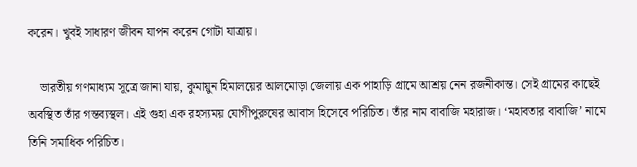করেন। খুবই সাধারণ জীবন যাপন করেন গোটা যাত্রায়।

    ভারতীয় গণমাধ্যম সূত্রে জানা যায়, কুমায়ুন হিমালয়ের আলমোড়া জেলায় এক পাহাড়ি গ্রামে আশ্রয় নেন রজনীকান্ত। সেই গ্রামের কাছেই অবস্থিত তাঁর গন্তব্যস্থল। এই গুহা এক রহস্যময় যোগীপুরুষের আবাস হিসেবে পরিচিত। তাঁর নাম বাবাজি মহারাজ। ‘মহাবতার বাবাজি’ নামে তিনি সমাধিক পরিচিত।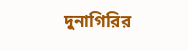দুনাগিরির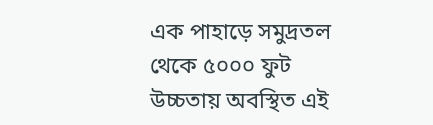এক পাহাড়ে সমুদ্রতল থেকে ৫০০০ ফুট উচ্চতায় অবস্থিত এই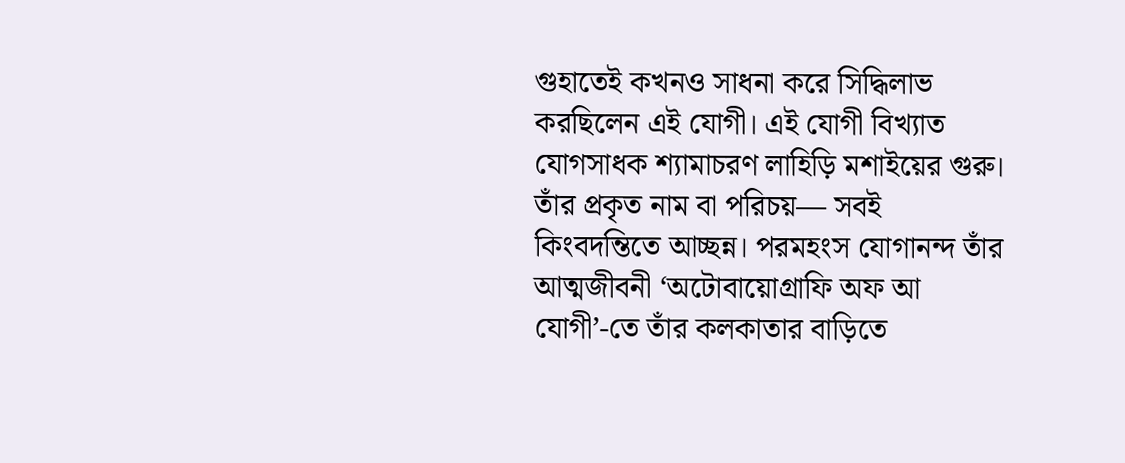গুহাতেই কখনও সাধনা করে সিদ্ধিলাভ করছিলেন এই যোগী। এই যোগী বিখ্যাত যোগসাধক শ্যামাচরণ লাহিড়ি মশাইয়ের গুরু। তাঁর প্রকৃত নাম বা পরিচয়— সবই কিংবদন্তিতে আচ্ছন্ন। পরমহংস যোগানন্দ তাঁর আত্মজীবনী ‘অটোবায়োগ্রাফি অফ আ যোগী’-তে তাঁর কলকাতার বাড়িতে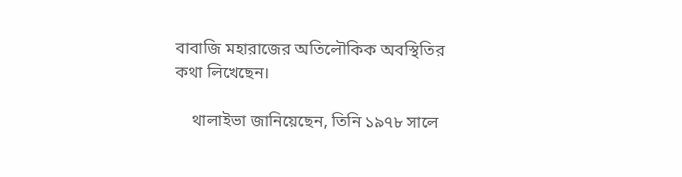বাবাজি মহারাজের অতিলৌকিক অবস্থিতির কথা লিখেছেন।

    থালাইভা জানিয়েছেন, তিনি ১৯৭৮ সালে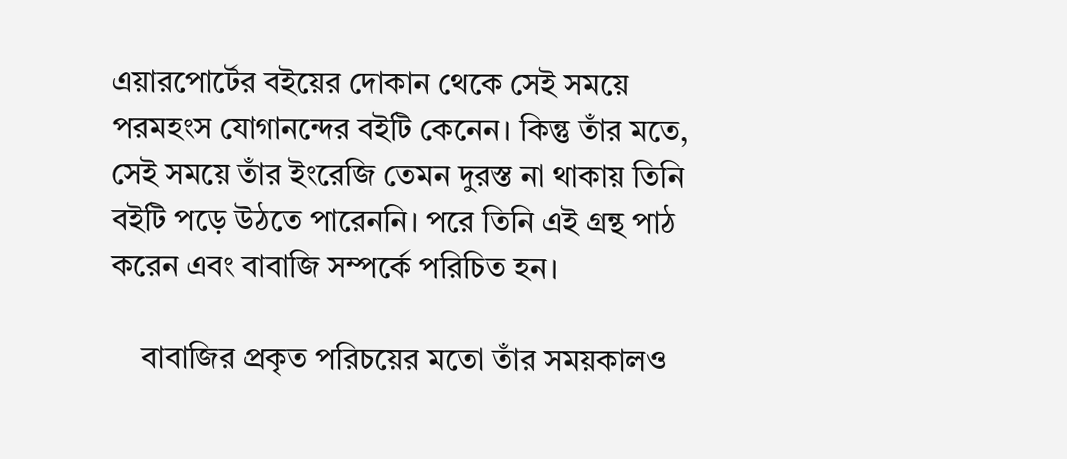এয়ারপোর্টের বইয়ের দোকান থেকে সেই সময়ে পরমহংস যোগানন্দের বইটি কেনেন। কিন্তু তাঁর মতে, সেই সময়ে তাঁর ইংরেজি তেমন দুরস্ত না থাকায় তিনি বইটি পড়ে উঠতে পারেননি। পরে তিনি এই গ্রন্থ পাঠ করেন এবং বাবাজি সম্পর্কে পরিচিত হন।

    বাবাজির প্রকৃত পরিচয়ের মতো তাঁর সময়কালও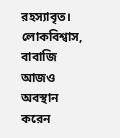রহস্যাবৃত। লোকবিশ্বাস, বাবাজি আজও অবস্থান করেন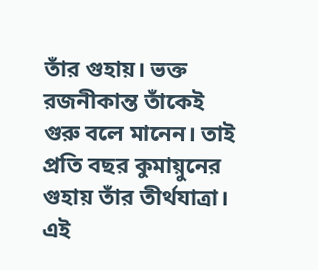তাঁর গুহায়। ভক্ত রজনীকান্ত তাঁকেই গুরু বলে মানেন। তাই প্রতি বছর কুমায়ুনের গুহায় তাঁর তীর্থযাত্রা। এই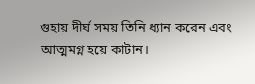গুহায় দীর্ঘ সময় তিনি ধ্যান করেন এবং আত্মমগ্ন হয়ে কাটান।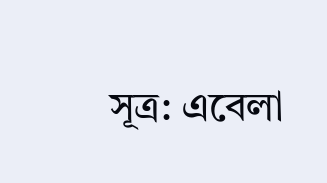সূত্র: এবেলা